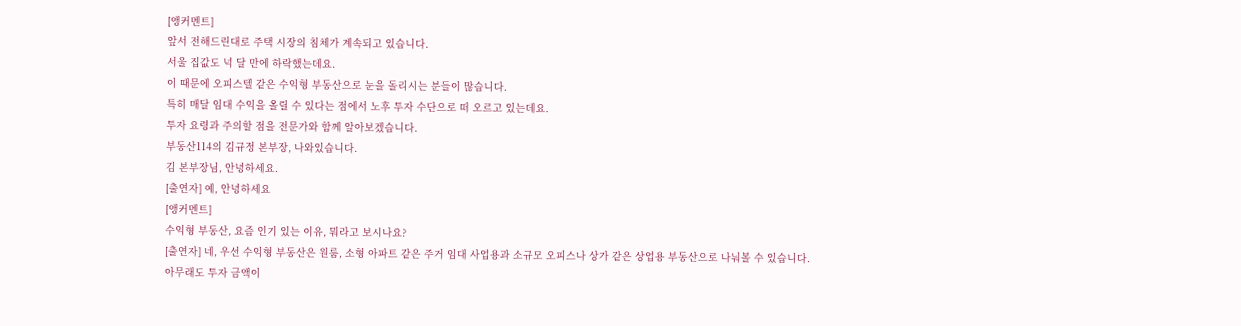[앵커멘트]
앞서 전해드린대로 주택 시장의 침체가 계속되고 있습니다.
서울 집값도 넉 달 만에 하락했는데요.
이 때문에 오피스텔 같은 수익형 부동산으로 눈을 돌리시는 분들이 많습니다.
특히 매달 임대 수익을 올릴 수 있다는 점에서 노후 투자 수단으로 떠 오르고 있는데요.
투자 요령과 주의할 점을 전문가와 함께 알아보겠습니다.
부동산114의 김규정 본부장, 나와있습니다.
김 본부장님, 안녕하세요.
[출연자] 예, 안녕하세요
[앵커멘트]
수익형 부동산, 요즘 인기 있는 이유, 뭐라고 보시나요?
[출연자] 네, 우선 수익형 부동산은 원룸, 소형 아파트 같은 주거 임대 사업용과 소규모 오피스나 상가 같은 상업용 부동산으로 나눠볼 수 있습니다.
아무래도 투자 금액이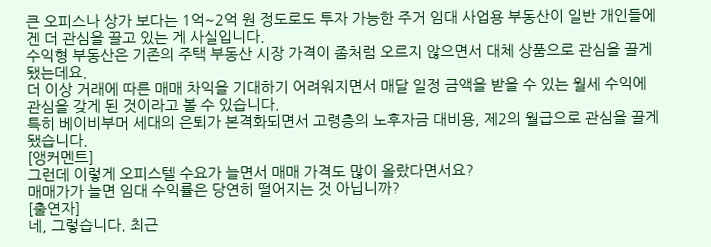큰 오피스나 상가 보다는 1억~2억 원 정도로도 투자 가능한 주거 임대 사업용 부동산이 일반 개인들에겐 더 관심을 끌고 있는 게 사실입니다.
수익형 부동산은 기존의 주택 부동산 시장 가격이 좀처럼 오르지 않으면서 대체 상품으로 관심을 끌게 됐는데요.
더 이상 거래에 따른 매매 차익을 기대하기 어려워지면서 매달 일정 금액을 받을 수 있는 월세 수익에 관심을 갖게 된 것이라고 볼 수 있습니다.
특히 베이비부머 세대의 은퇴가 본격화되면서 고령층의 노후자금 대비용, 제2의 월급으로 관심을 끌게 됐습니다.
[앵커멘트]
그런데 이렇게 오피스텔 수요가 늘면서 매매 가격도 많이 올랐다면서요?
매매가가 늘면 임대 수익률은 당연히 떨어지는 것 아닙니까?
[출연자]
네, 그렇습니다. 최근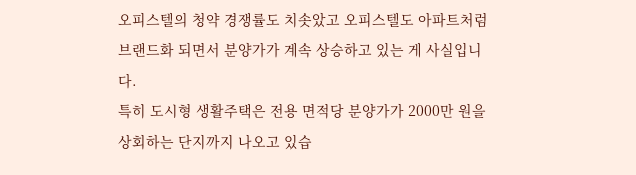오피스텔의 청약 경쟁률도 치솟았고 오피스텔도 아파트처럼 브랜드화 되면서 분양가가 계속 상승하고 있는 게 사실입니다.
특히 도시형 생활주택은 전용 면적당 분양가가 2000만 원을 상회하는 단지까지 나오고 있습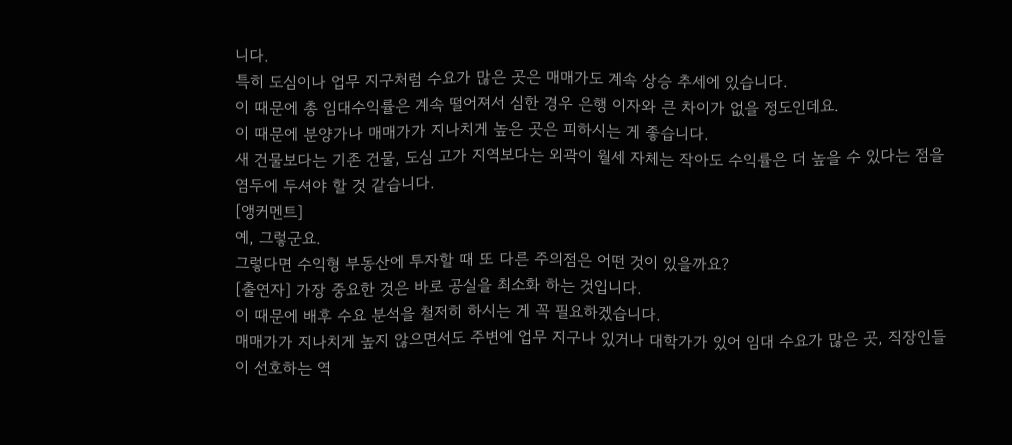니다.
특히 도심이나 업무 지구처럼 수요가 많은 곳은 매매가도 계속 상승 추세에 있습니다.
이 때문에 총 임대수익률은 계속 떨어져서 심한 경우 은행 이자와 큰 차이가 없을 정도인데요.
이 때문에 분양가나 매매가가 지나치게 높은 곳은 피하시는 게 좋습니다.
새 건물보다는 기존 건물, 도심 고가 지역보다는 외곽이 월세 자체는 작아도 수익률은 더 높을 수 있다는 점을 염두에 두셔야 할 것 같습니다.
[앵커멘트]
예, 그렇군요.
그렇다면 수익형 부동산에 투자할 때 또 다른 주의점은 어떤 것이 있을까요?
[출연자] 가장 중요한 것은 바로 공실을 최소화 하는 것입니다.
이 때문에 배후 수요 분석을 철저히 하시는 게 꼭 필요하겠습니다.
매매가가 지나치게 높지 않으면서도 주변에 업무 지구나 있거나 대학가가 있어 임대 수요가 많은 곳, 직장인들이 선호하는 역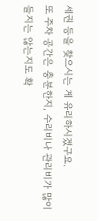세권 등을 찾으시는 게 유리하시겠구요.
또 주차 공간은 충분한지, 수리비나 관리비가 많이 들지는 않는지도 확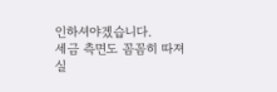인하셔야겠습니다.
세금 측면도 꼼꼼히 따져 실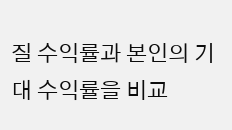질 수익률과 본인의 기대 수익률을 비교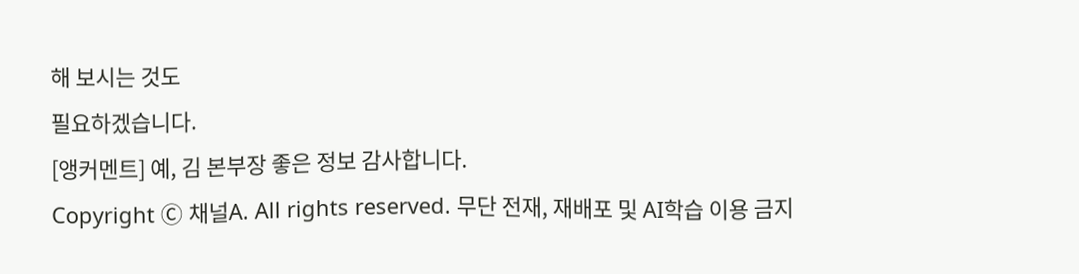해 보시는 것도
필요하겠습니다.
[앵커멘트] 예, 김 본부장 좋은 정보 감사합니다.
Copyright Ⓒ 채널A. All rights reserved. 무단 전재, 재배포 및 AI학습 이용 금지